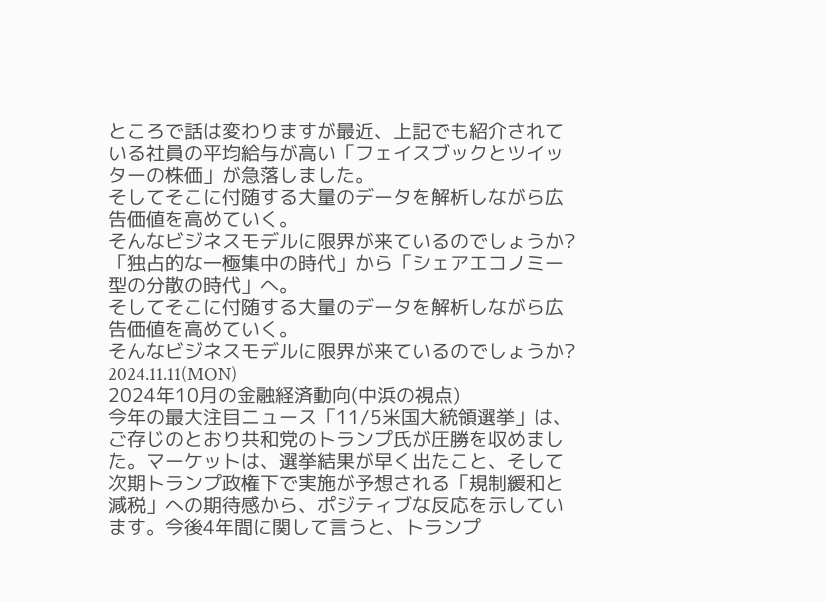ところで話は変わりますが最近、上記でも紹介されている社員の平均給与が高い「フェイスブックとツイッターの株価」が急落しました。
そしてそこに付随する大量のデータを解析しながら広告価値を高めていく。
そんなビジネスモデルに限界が来ているのでしょうか?
「独占的な一極集中の時代」から「シェアエコノミー型の分散の時代」へ。
そしてそこに付随する大量のデータを解析しながら広告価値を高めていく。
そんなビジネスモデルに限界が来ているのでしょうか?
2024.11.11(MON)
2024年10月の金融経済動向(中浜の視点)
今年の最大注目ニュース「11/5米国大統領選挙」は、ご存じのとおり共和党のトランプ氏が圧勝を収めました。マーケットは、選挙結果が早く出たこと、そして次期トランプ政権下で実施が予想される「規制緩和と減税」への期待感から、ポジティブな反応を示しています。今後4年間に関して言うと、トランプ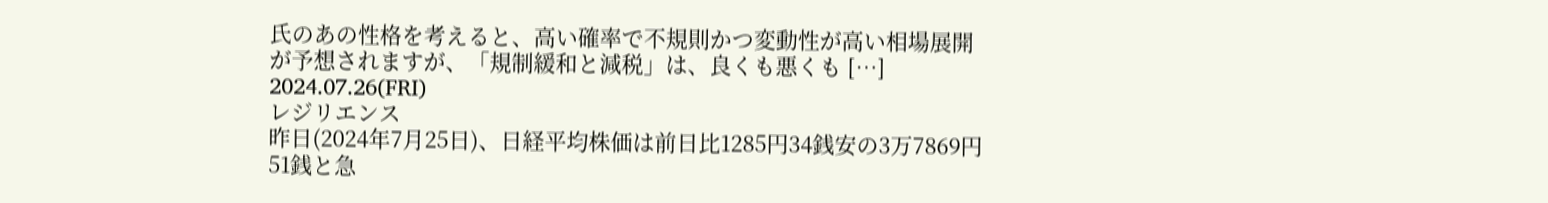氏のあの性格を考えると、高い確率で不規則かつ変動性が高い相場展開が予想されますが、「規制緩和と減税」は、良くも悪くも […]
2024.07.26(FRI)
レジリエンス
昨日(2024年7月25日)、日経平均株価は前日比1285円34銭安の3万7869円51銭と急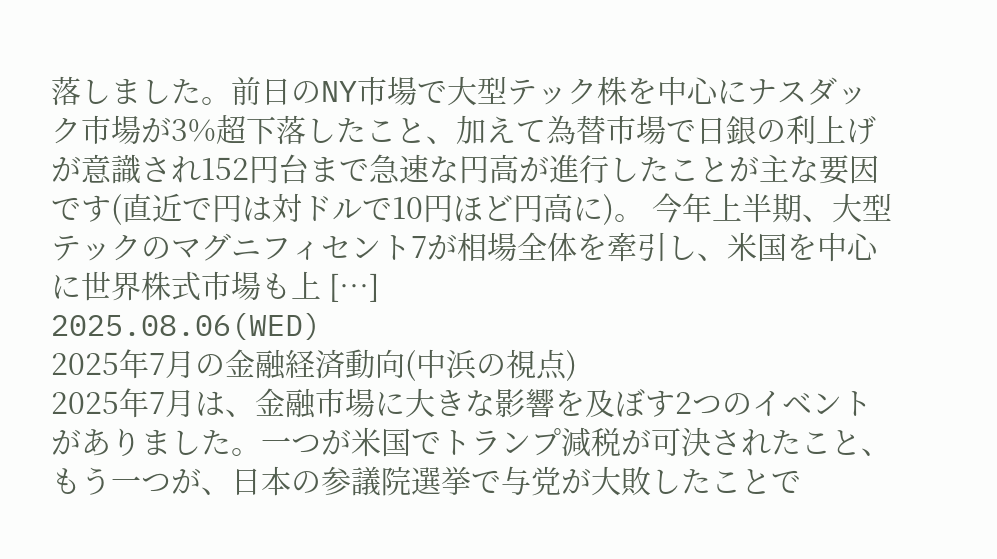落しました。前日のNY市場で大型テック株を中心にナスダック市場が3%超下落したこと、加えて為替市場で日銀の利上げが意識され152円台まで急速な円高が進行したことが主な要因です(直近で円は対ドルで10円ほど円高に)。 今年上半期、大型テックのマグニフィセント7が相場全体を牽引し、米国を中心に世界株式市場も上 […]
2025.08.06(WED)
2025年7月の金融経済動向(中浜の視点)
2025年7月は、金融市場に大きな影響を及ぼす2つのイベントがありました。一つが米国でトランプ減税が可決されたこと、もう一つが、日本の参議院選挙で与党が大敗したことで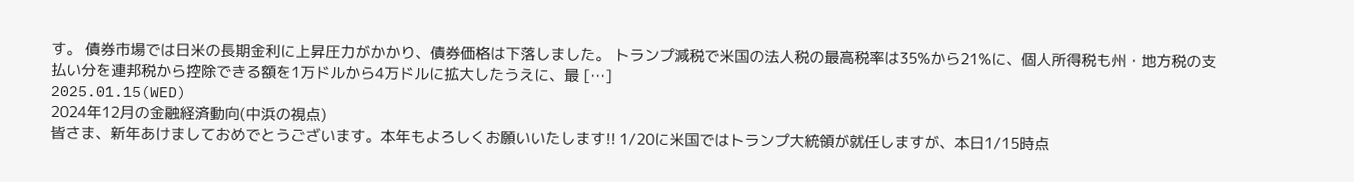す。 債券市場では日米の長期金利に上昇圧力がかかり、債券価格は下落しました。 トランプ減税で米国の法人税の最高税率は35%から21%に、個人所得税も州・地方税の支払い分を連邦税から控除できる額を1万ドルから4万ドルに拡大したうえに、最 […]
2025.01.15(WED)
2024年12月の金融経済動向(中浜の視点)
皆さま、新年あけましておめでとうございます。本年もよろしくお願いいたします!! 1/20に米国ではトランプ大統領が就任しますが、本日1/15時点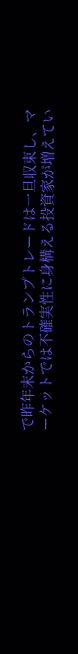で昨年末からのトランプトレードは一旦収束し、マーケットでは不確実性に身構える投資家が増えてい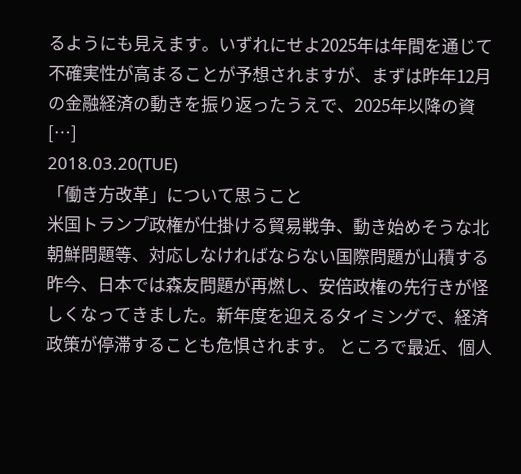るようにも見えます。いずれにせよ2025年は年間を通じて不確実性が高まることが予想されますが、まずは昨年12月の金融経済の動きを振り返ったうえで、2025年以降の資 […]
2018.03.20(TUE)
「働き方改革」について思うこと
米国トランプ政権が仕掛ける貿易戦争、動き始めそうな北朝鮮問題等、対応しなければならない国際問題が山積する昨今、日本では森友問題が再燃し、安倍政権の先行きが怪しくなってきました。新年度を迎えるタイミングで、経済政策が停滞することも危惧されます。 ところで最近、個人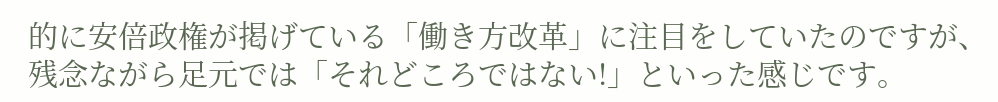的に安倍政権が掲げている「働き方改革」に注目をしていたのですが、残念ながら足元では「それどころではない!」といった感じです。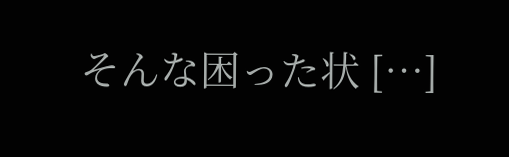そんな困った状 […]